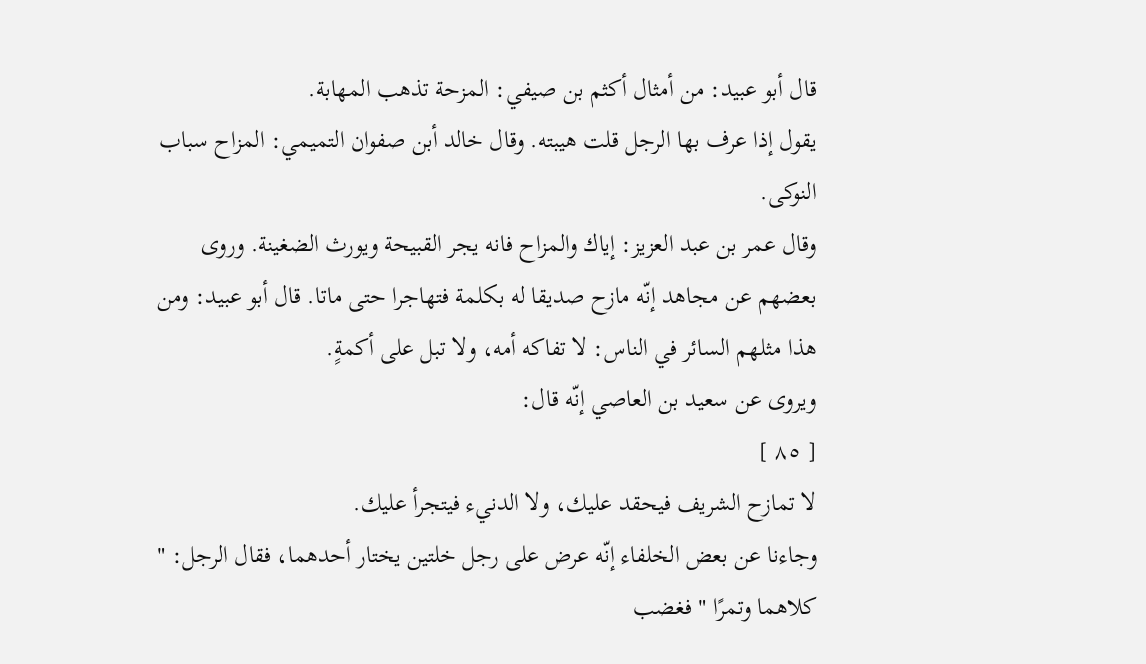قال أبو عبيد: من أمثال أكثم بن صيفي: المزحة تذهب المهابة.
يقول إذا عرف بها الرجل قلت هيبته. وقال خالد أبن صفوان التميمي: المزاح سباب النوكى.
وقال عمر بن عبد العزيز: إياك والمزاح فانه يجر القبيحة ويورث الضغينة. وروى بعضهم عن مجاهد إنّه مازح صديقا له بكلمة فتهاجرا حتى ماتا. قال أبو عبيد: ومن هذا مثلهم السائر في الناس: لا تفاكه أمه، ولا تبل على أكمةٍ.
ويروى عن سعيد بن العاصي إنّه قال:
[ ٨٥ ]
لا تمازح الشريف فيحقد عليك، ولا الدنيء فيتجرأ عليك.
وجاءنا عن بعض الخلفاء إنّه عرض على رجل خلتين يختار أحدهما، فقال الرجل: " كلاهما وتمرًا " فغضب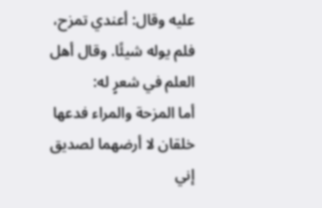عليه وقال: أعندي تمزح، فلم يوله شيئًا. وقال أهل العلم في شعرٍ له:
أما المزحة والمراء فدعها خلقان لا أرضهما لصديق
إني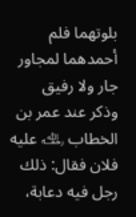بلوتهما فلم أحمدهما لمجاور جار ولا رفيق
وذكر عند عمر بن الخطاب ﵀ عليه فلان فقال: ذلك رجل فيه دعابة،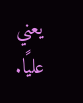يعني عليًا.